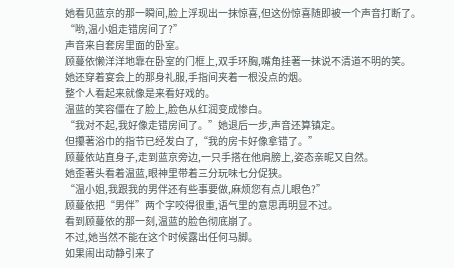她看见蓝京的那一瞬间,脸上浮现出一抹惊喜,但这份惊喜随即被一个声音打断了。
“哟,温小姐走错房间了?”
声音来自套房里面的卧室。
顾蔓依懒洋洋地靠在卧室的门框上,双手环胸,嘴角挂著一抹说不清道不明的笑。
她还穿着宴会上的那身礼服,手指间夹着一根没点的烟。
整个人看起来就像是来看好戏的。
温蓝的笑容僵在了脸上,脸色从红润变成惨白。
“我对不起,我好像走错房间了。”她退后一步,声音还算镇定。
但攥著浴巾的指节已经发白了,“我的房卡好像拿错了。”
顾蔓依站直身子,走到蓝京旁边,一只手搭在他肩膀上,姿态亲昵又自然。
她歪著头看着温蓝,眼神里带着三分玩味七分促狭。
“温小姐,我跟我的男伴还有些事要做,麻烦您有点儿眼色?”
顾蔓依把“男伴”两个字咬得很重,语气里的意思再明显不过。
看到顾蔓依的那一刻,温蓝的脸色彻底崩了。
不过,她当然不能在这个时候露出任何马脚。
如果闹出动静引来了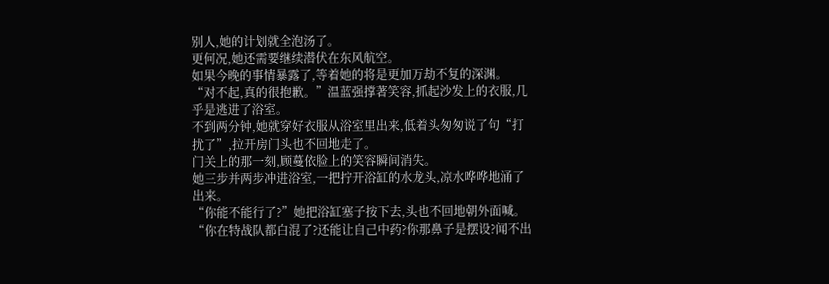别人,她的计划就全泡汤了。
更何况,她还需要继续潜伏在东风航空。
如果今晚的事情暴露了,等着她的将是更加万劫不复的深渊。
“对不起,真的很抱歉。”温蓝强撑著笑容,抓起沙发上的衣服,几乎是逃进了浴室。
不到两分钟,她就穿好衣服从浴室里出来,低着头匆匆说了句“打扰了”,拉开房门头也不回地走了。
门关上的那一刻,顾蔓依脸上的笑容瞬间消失。
她三步并两步冲进浴室,一把拧开浴缸的水龙头,凉水哗哗地涌了出来。
“你能不能行了?”她把浴缸塞子按下去,头也不回地朝外面喊。
“你在特战队都白混了?还能让自己中药?你那鼻子是摆设?闻不出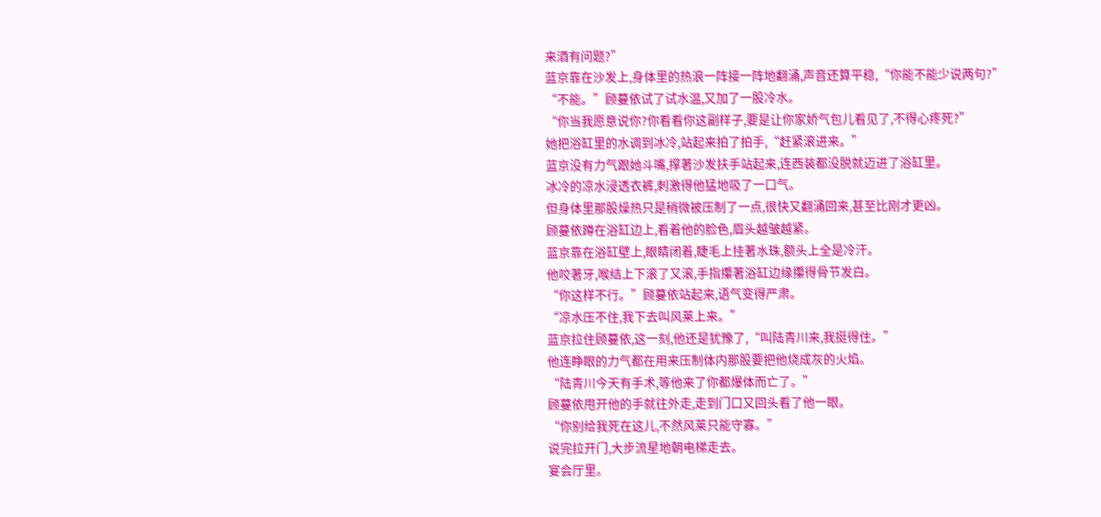来酒有问题?”
蓝京靠在沙发上,身体里的热浪一阵接一阵地翻涌,声音还算平稳,“你能不能少说两句?”
“不能。”顾蔓依试了试水温,又加了一股冷水。
“你当我愿意说你?你看看你这副样子,要是让你家娇气包儿看见了,不得心疼死?”
她把浴缸里的水调到冰冷,站起来拍了拍手,“赶紧滚进来。”
蓝京没有力气跟她斗嘴,撑著沙发扶手站起来,连西装都没脱就迈进了浴缸里。
冰冷的凉水浸透衣裤,刺激得他猛地吸了一口气。
但身体里那股燥热只是稍微被压制了一点,很快又翻涌回来,甚至比刚才更凶。
顾蔓依蹲在浴缸边上,看着他的脸色,眉头越皱越紧。
蓝京靠在浴缸壁上,眼睛闭着,睫毛上挂著水珠,额头上全是冷汗。
他咬著牙,喉结上下滚了又滚,手指攥著浴缸边缘攥得骨节发白。
“你这样不行。”顾蔓依站起来,语气变得严肃。
“凉水压不住,我下去叫风莱上来。”
蓝京拉住顾蔓依,这一刻,他还是犹豫了,“叫陆青川来,我挺得住。”
他连睁眼的力气都在用来压制体内那股要把他烧成灰的火焰。
“陆青川今天有手术,等他来了你都爆体而亡了。”
顾蔓依甩开他的手就往外走,走到门口又回头看了他一眼。
“你别给我死在这儿,不然风莱只能守寡。”
说完拉开门,大步流星地朝电梯走去。
宴会厅里。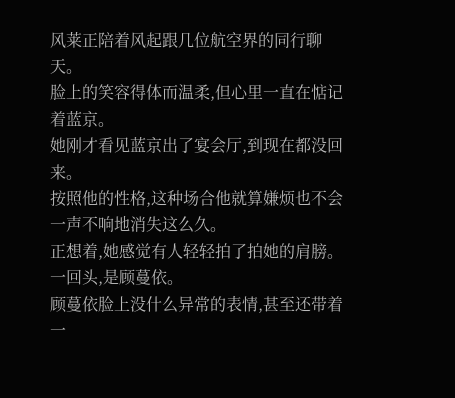风莱正陪着风起跟几位航空界的同行聊天。
脸上的笑容得体而温柔,但心里一直在惦记着蓝京。
她刚才看见蓝京出了宴会厅,到现在都没回来。
按照他的性格,这种场合他就算嫌烦也不会一声不响地消失这么久。
正想着,她感觉有人轻轻拍了拍她的肩膀。
一回头,是顾蔓依。
顾蔓依脸上没什么异常的表情,甚至还带着一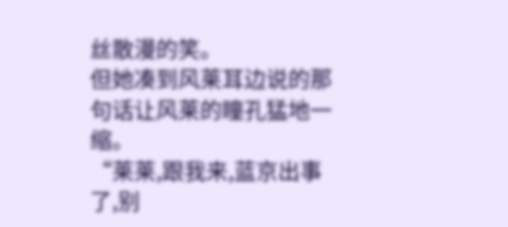丝散漫的笑。
但她凑到风莱耳边说的那句话让风莱的瞳孔猛地一缩。
“莱莱,跟我来,蓝京出事了,别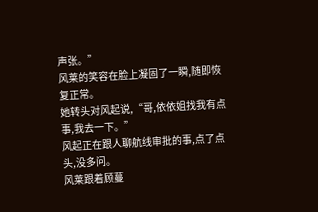声张。”
风莱的笑容在脸上凝固了一瞬,随即恢复正常。
她转头对风起说,“哥,依依姐找我有点事,我去一下。”
风起正在跟人聊航线审批的事,点了点头,没多问。
风莱跟着顾蔓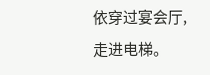依穿过宴会厅,走进电梯。